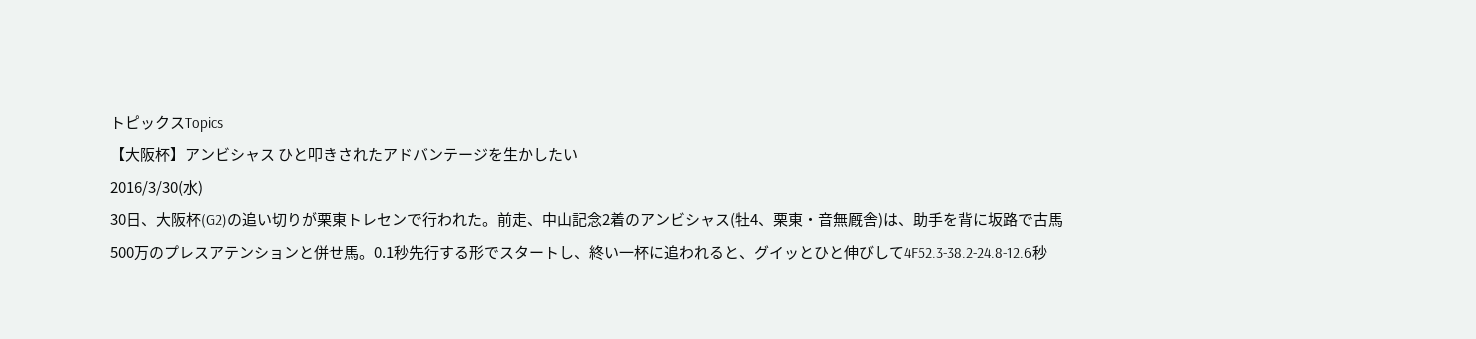トピックスTopics
【大阪杯】アンビシャス ひと叩きされたアドバンテージを生かしたい
2016/3/30(水)
30日、大阪杯(G2)の追い切りが栗東トレセンで行われた。前走、中山記念2着のアンビシャス(牡4、栗東・音無厩舎)は、助手を背に坂路で古馬500万のプレスアテンションと併せ馬。0.1秒先行する形でスタートし、終い一杯に追われると、グイッとひと伸びして4F52.3-38.2-24.8-12.6秒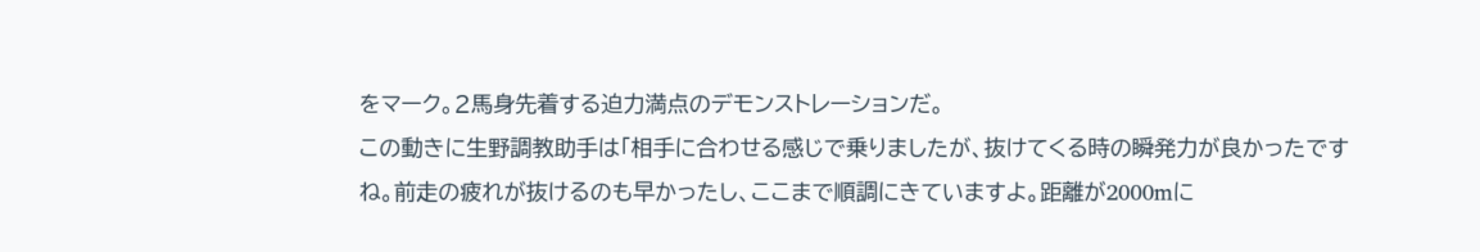をマーク。2馬身先着する迫力満点のデモンストレーションだ。
この動きに生野調教助手は「相手に合わせる感じで乗りましたが、抜けてくる時の瞬発力が良かったですね。前走の疲れが抜けるのも早かったし、ここまで順調にきていますよ。距離が2000mに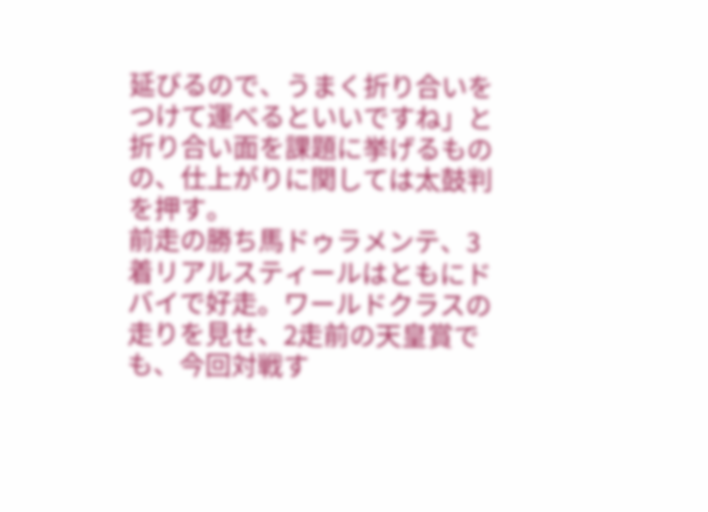延びるので、うまく折り合いをつけて運べるといいですね」と折り合い面を課題に挙げるものの、仕上がりに関しては太鼓判を押す。
前走の勝ち馬ドゥラメンテ、3着リアルスティールはともにドバイで好走。ワールドクラスの走りを見せ、2走前の天皇賞でも、今回対戦す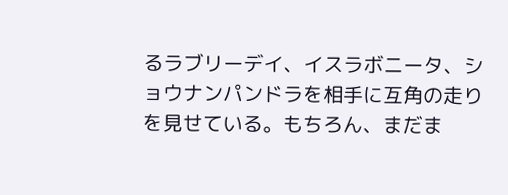るラブリーデイ、イスラボニータ、ショウナンパンドラを相手に互角の走りを見せている。もちろん、まだま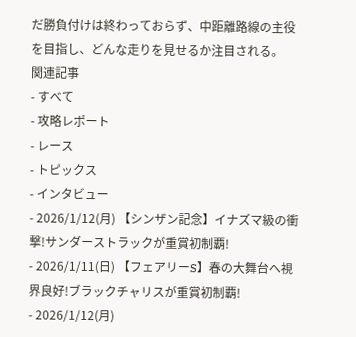だ勝負付けは終わっておらず、中距離路線の主役を目指し、どんな走りを見せるか注目される。
関連記事
- すべて
- 攻略レポート
- レース
- トピックス
- インタビュー
- 2026/1/12(月) 【シンザン記念】イナズマ級の衝撃!サンダーストラックが重賞初制覇!
- 2026/1/11(日) 【フェアリーS】春の大舞台へ視界良好!ブラックチャリスが重賞初制覇!
- 2026/1/12(月)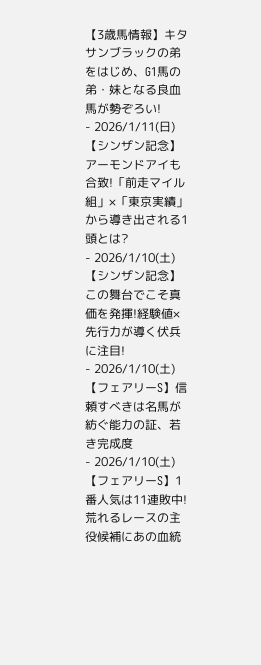【3歳馬情報】キタサンブラックの弟をはじめ、G1馬の弟・妹となる良血馬が勢ぞろい!
- 2026/1/11(日) 【シンザン記念】アーモンドアイも合致!「前走マイル組」×「東京実績」から導き出される1頭とは?
- 2026/1/10(土) 【シンザン記念】この舞台でこそ真価を発揮!経験値×先行力が導く伏兵に注目!
- 2026/1/10(土) 【フェアリーS】信頼すべきは名馬が紡ぐ能力の証、若き完成度
- 2026/1/10(土) 【フェアリーS】1番人気は11連敗中!荒れるレースの主役候補にあの血統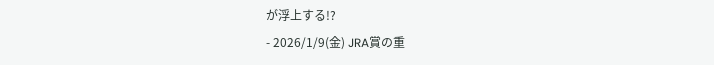が浮上する!?
- 2026/1/9(金) JRA賞の重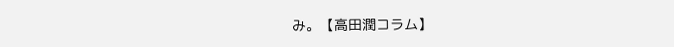み。【高田潤コラム】